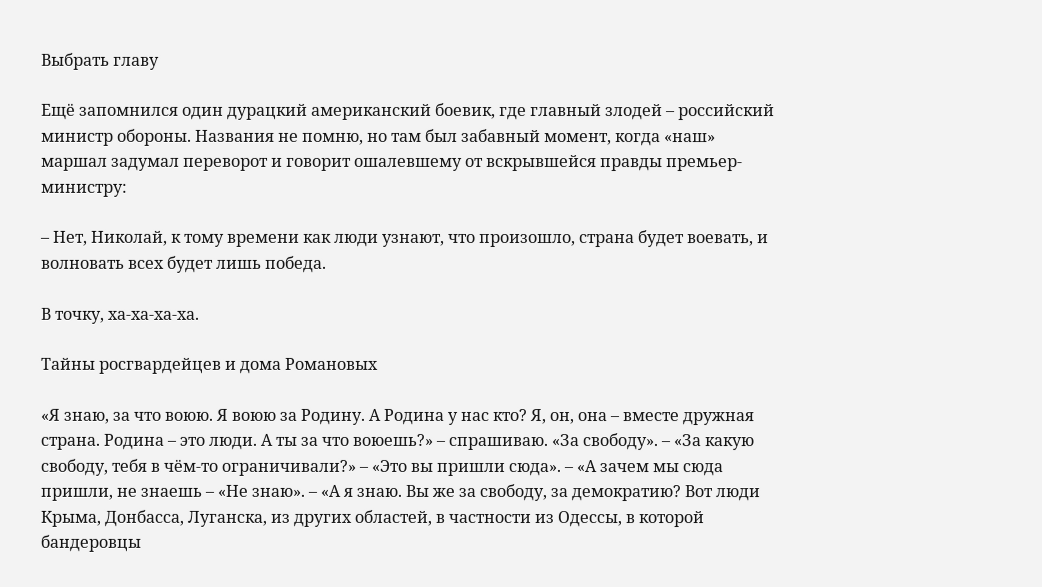Выбрать главу

Ещё запомнился один дурацкий американский боевик, где главный злодей – российский министр обороны. Названия не помню, но там был забавный момент, когда «наш» маршал задумал переворот и говорит ошалевшему от вскрывшейся правды премьер-министру:

– Нет, Николай, к тому времени как люди узнают, что произошло, страна будет воевать, и волновать всех будет лишь победа.

В точку, ха-ха-ха-ха.

Тайны росгвардейцев и дома Романовых

«Я знаю, за что воюю. Я воюю за Родину. А Родина у нас кто? Я, он, она – вместе дружная страна. Родина – это люди. А ты за что воюешь?» – спрашиваю. «За свободу». – «За какую свободу, тебя в чём-то ограничивали?» – «Это вы пришли сюда». – «А зачем мы сюда пришли, не знаешь – «Не знаю». – «А я знаю. Вы же за свободу, за демократию? Вот люди Крыма, Донбасса, Луганска, из других областей, в частности из Одессы, в которой бандеровцы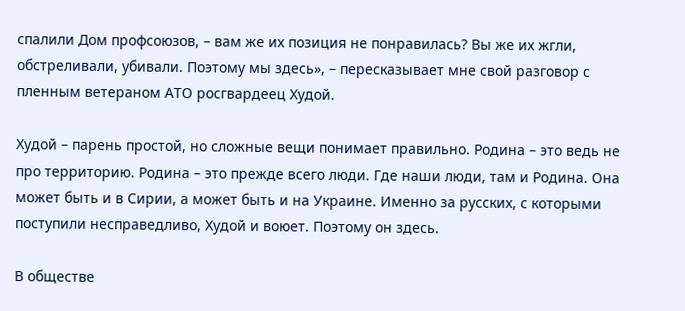спалили Дом профсоюзов, – вам же их позиция не понравилась? Вы же их жгли, обстреливали, убивали. Поэтому мы здесь», – пересказывает мне свой разговор с пленным ветераном АТО росгвардеец Худой.

Худой – парень простой, но сложные вещи понимает правильно. Родина – это ведь не про территорию. Родина – это прежде всего люди. Где наши люди, там и Родина. Она может быть и в Сирии, а может быть и на Украине. Именно за русских, с которыми поступили несправедливо, Худой и воюет. Поэтому он здесь.

В обществе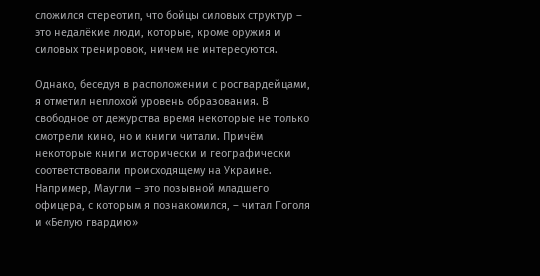сложился стереотип, что бойцы силовых структур – это недалёкие люди, которые, кроме оружия и силовых тренировок, ничем не интересуются.

Однако, беседуя в расположении с росгвардейцами, я отметил неплохой уровень образования. В свободное от дежурства время некоторые не только смотрели кино, но и книги читали. Причём некоторые книги исторически и географически соответствовали происходящему на Украине. Например, Маугли – это позывной младшего офицера, с которым я познакомился, – читал Гоголя и «Белую гвардию»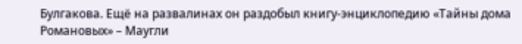Булгакова. Ещё на развалинах он раздобыл книгу-энциклопедию «Тайны дома Романовых» – Маугли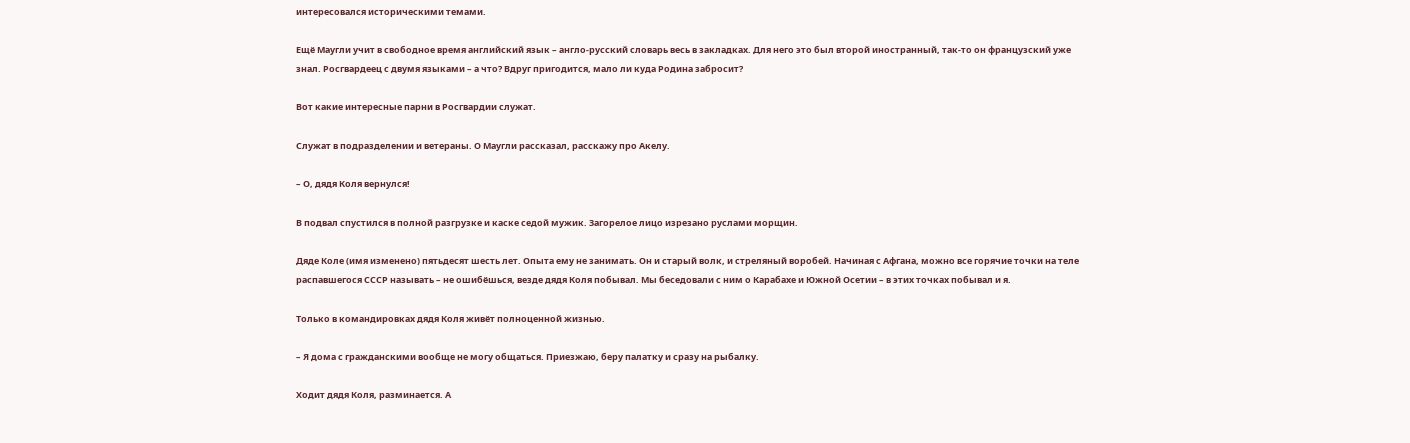интересовался историческими темами.

Ещё Маугли учит в свободное время английский язык – англо-русский словарь весь в закладках. Для него это был второй иностранный, так-то он французский уже знал. Росгвардеец с двумя языками – а что? Вдруг пригодится, мало ли куда Родина забросит?

Вот какие интересные парни в Росгвардии служат.

Служат в подразделении и ветераны. О Маугли рассказал, расскажу про Акелу.

– О, дядя Коля вернулся!

В подвал спустился в полной разгрузке и каске седой мужик. Загорелое лицо изрезано руслами морщин.

Дяде Коле (имя изменено) пятьдесят шесть лет. Опыта ему не занимать. Он и старый волк, и стреляный воробей. Начиная с Афгана, можно все горячие точки на теле распавшегося СССР называть – не ошибёшься, везде дядя Коля побывал. Мы беседовали с ним о Карабахе и Южной Осетии – в этих точках побывал и я.

Только в командировках дядя Коля живёт полноценной жизнью.

– Я дома с гражданскими вообще не могу общаться. Приезжаю, беру палатку и сразу на рыбалку.

Ходит дядя Коля, разминается. А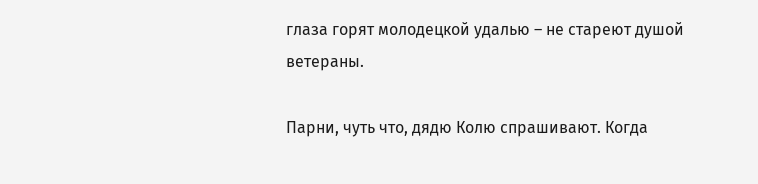глаза горят молодецкой удалью – не стареют душой ветераны.

Парни, чуть что, дядю Колю спрашивают. Когда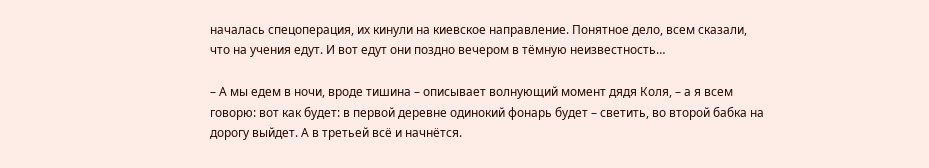началась спецоперация, их кинули на киевское направление. Понятное дело, всем сказали, что на учения едут. И вот едут они поздно вечером в тёмную неизвестность…

– А мы едем в ночи, вроде тишина – описывает волнующий момент дядя Коля, – а я всем говорю: вот как будет: в первой деревне одинокий фонарь будет – светить, во второй бабка на дорогу выйдет. А в третьей всё и начнётся.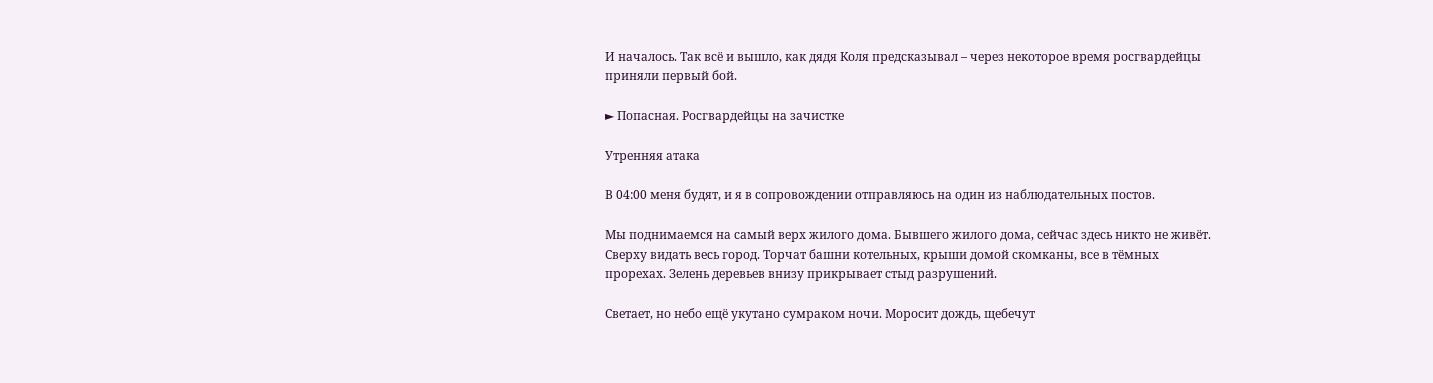И началось. Так всё и вышло, как дядя Коля предсказывал – через некоторое время росгвардейцы приняли первый бой.

► Попасная. Росгвардейцы на зачистке

Утренняя атака

В 04:00 меня будят, и я в сопровождении отправляюсь на один из наблюдательных постов.

Мы поднимаемся на самый верх жилого дома. Бывшего жилого дома, сейчас здесь никто не живёт. Сверху видать весь город. Торчат башни котельных, крыши домой скомканы, все в тёмных прорехах. Зелень деревьев внизу прикрывает стыд разрушений.

Светает, но небо ещё укутано сумраком ночи. Моросит дождь, щебечут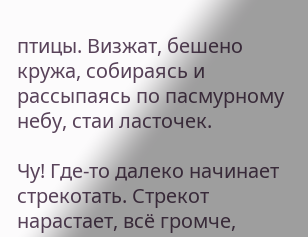птицы. Визжат, бешено кружа, собираясь и рассыпаясь по пасмурному небу, стаи ласточек.

Чу! Где-то далеко начинает стрекотать. Стрекот нарастает, всё громче,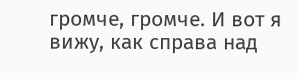громче, громче. И вот я вижу, как справа над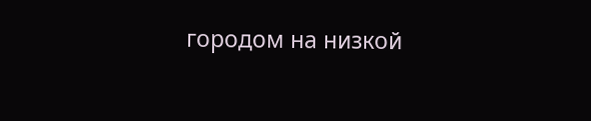городом на низкой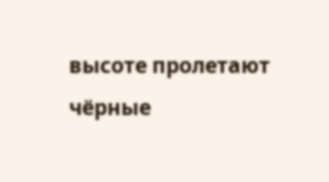высоте пролетают чёрные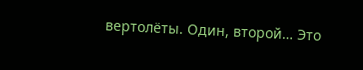вертолёты. Один, второй… Это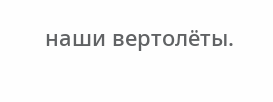наши вертолёты.